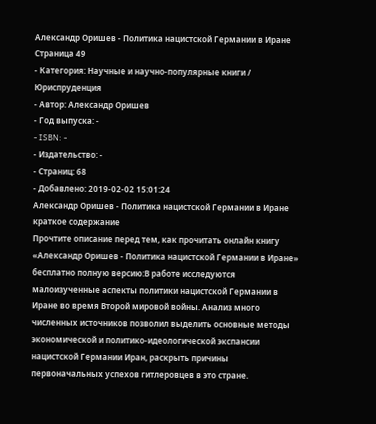Александр Оришев - Политика нацистской Германии в Иране Страница 49
- Категория: Научные и научно-популярные книги / Юриспруденция
- Автор: Александр Оришев
- Год выпуска: -
- ISBN: -
- Издательство: -
- Страниц: 68
- Добавлено: 2019-02-02 15:01:24
Александр Оришев - Политика нацистской Германии в Иране краткое содержание
Прочтите описание перед тем, как прочитать онлайн книгу «Александр Оришев - Политика нацистской Германии в Иране» бесплатно полную версию:В работе исследуются малоизученные аспекты политики нацистской Германии в Иране во время Второй мировой войны. Анализ много численных источников позволил выделить основные методы экономической и политико-идеологической экспансии нацистской Германии Иран, раскрыть причины первоначальных успехов гитлеровцев в это стране.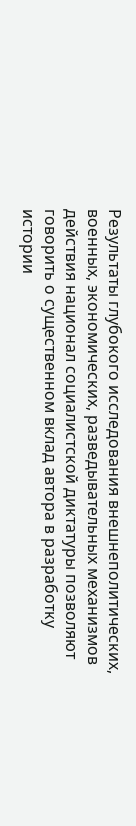Результаты глубокого исследования внешнеполитических, военных, экономических, разведывательных механизмов действия национал социалистской диктатуры позволяют говорить о существенном вклад автора в разработку истории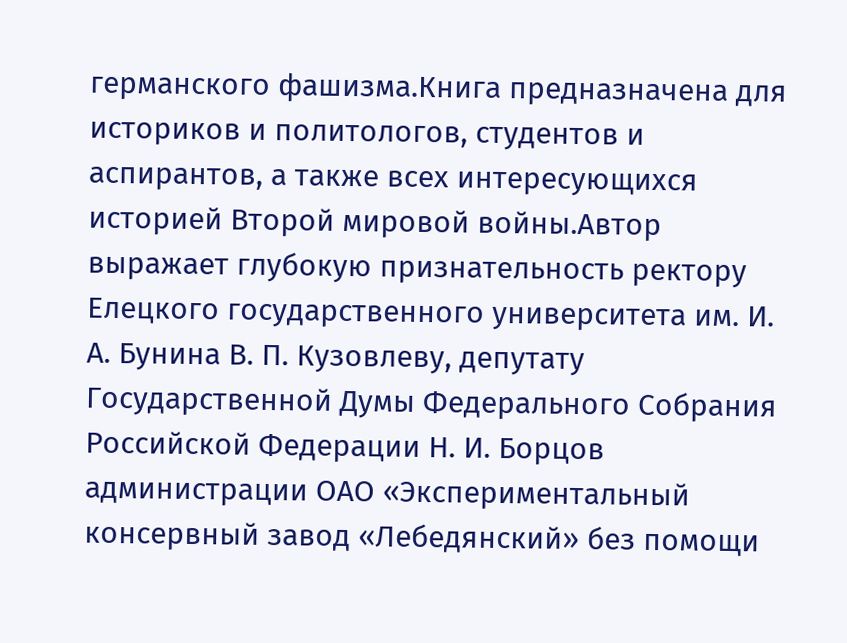германского фашизма.Книга предназначена для историков и политологов, студентов и аспирантов, а также всех интересующихся историей Второй мировой войны.Автор выражает глубокую признательность ректору Елецкого государственного университета им. И. А. Бунина В. П. Кузовлеву, депутату Государственной Думы Федерального Собрания Российской Федерации Н. И. Борцов администрации ОАО «Экспериментальный консервный завод «Лебедянский» без помощи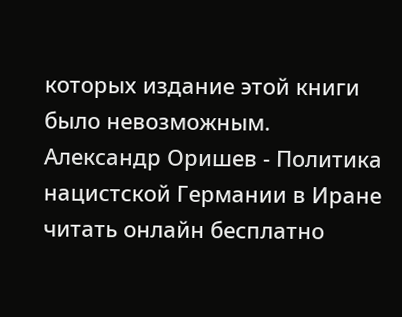которых издание этой книги было невозможным.
Александр Оришев - Политика нацистской Германии в Иране читать онлайн бесплатно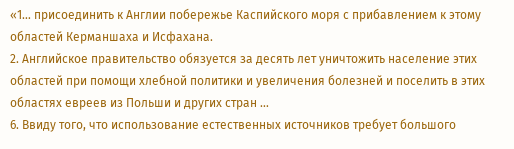«1… присоединить к Англии побережье Каспийского моря с прибавлением к этому областей Керманшаха и Исфахана.
2. Английское правительство обязуется за десять лет уничтожить население этих областей при помощи хлебной политики и увеличения болезней и поселить в этих областях евреев из Польши и других стран …
6. Ввиду того, что использование естественных источников требует большого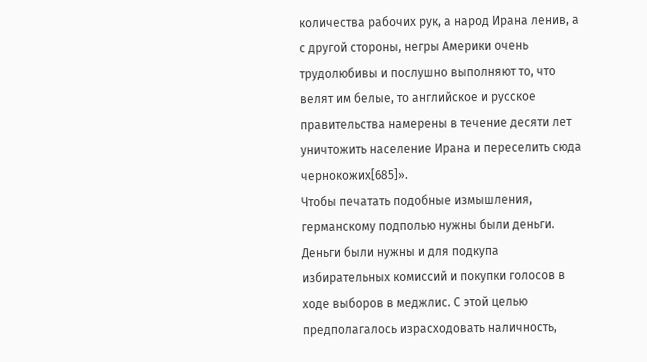количества рабочих рук, а народ Ирана ленив, а с другой стороны, негры Америки очень трудолюбивы и послушно выполняют то, что велят им белые, то английское и русское правительства намерены в течение десяти лет уничтожить население Ирана и переселить сюда чернокожих[685]».
Чтобы печатать подобные измышления, германскому подполью нужны были деньги. Деньги были нужны и для подкупа избирательных комиссий и покупки голосов в ходе выборов в меджлис. С этой целью предполагалось израсходовать наличность,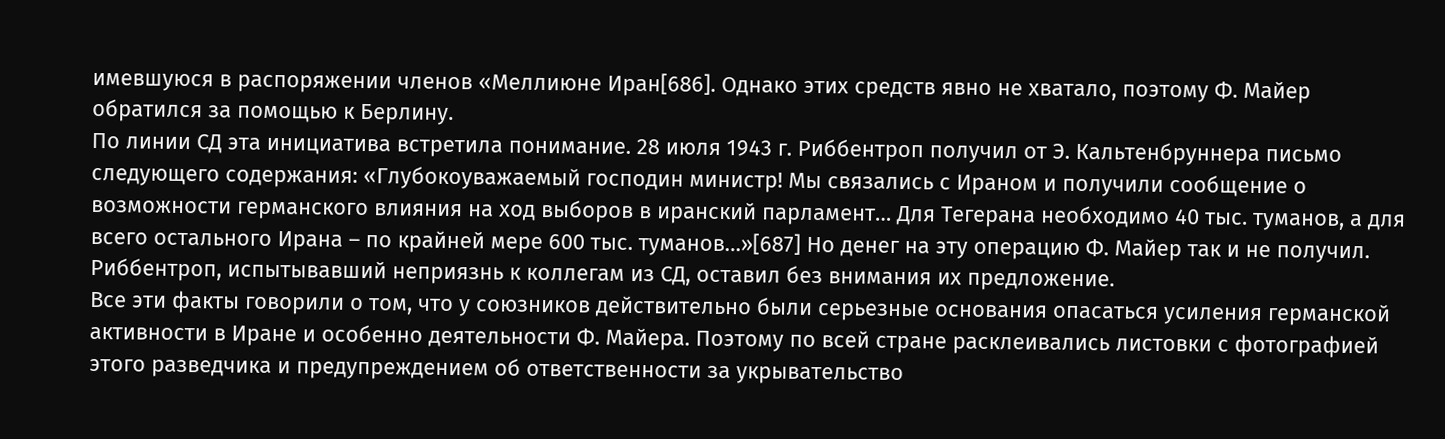имевшуюся в распоряжении членов «Меллиюне Иран[686]. Однако этих средств явно не хватало, поэтому Ф. Майер обратился за помощью к Берлину.
По линии СД эта инициатива встретила понимание. 28 июля 1943 г. Риббентроп получил от Э. Кальтенбруннера письмо следующего содержания: «Глубокоуважаемый господин министр! Мы связались с Ираном и получили сообщение о возможности германского влияния на ход выборов в иранский парламент… Для Тегерана необходимо 40 тыс. туманов, а для всего остального Ирана – по крайней мере 600 тыс. туманов…»[687] Но денег на эту операцию Ф. Майер так и не получил. Риббентроп, испытывавший неприязнь к коллегам из СД, оставил без внимания их предложение.
Все эти факты говорили о том, что у союзников действительно были серьезные основания опасаться усиления германской активности в Иране и особенно деятельности Ф. Майера. Поэтому по всей стране расклеивались листовки с фотографией этого разведчика и предупреждением об ответственности за укрывательство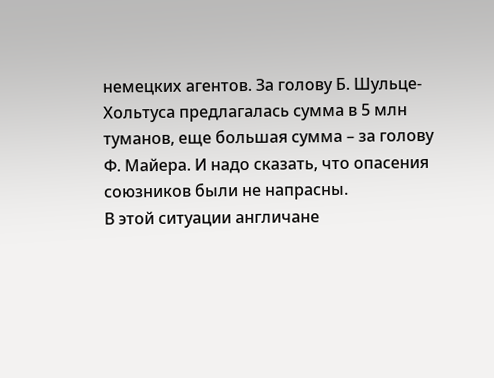немецких агентов. За голову Б. Шульце-Хольтуса предлагалась сумма в 5 млн туманов, еще большая сумма – за голову Ф. Майера. И надо сказать, что опасения союзников были не напрасны.
В этой ситуации англичане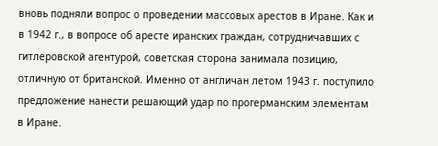вновь подняли вопрос о проведении массовых арестов в Иране. Как и в 1942 г., в вопросе об аресте иранских граждан, сотрудничавших с гитлеровской агентурой, советская сторона занимала позицию, отличную от британской. Именно от англичан летом 1943 г. поступило предложение нанести решающий удар по прогерманским элементам в Иране.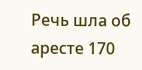Речь шла об аресте 170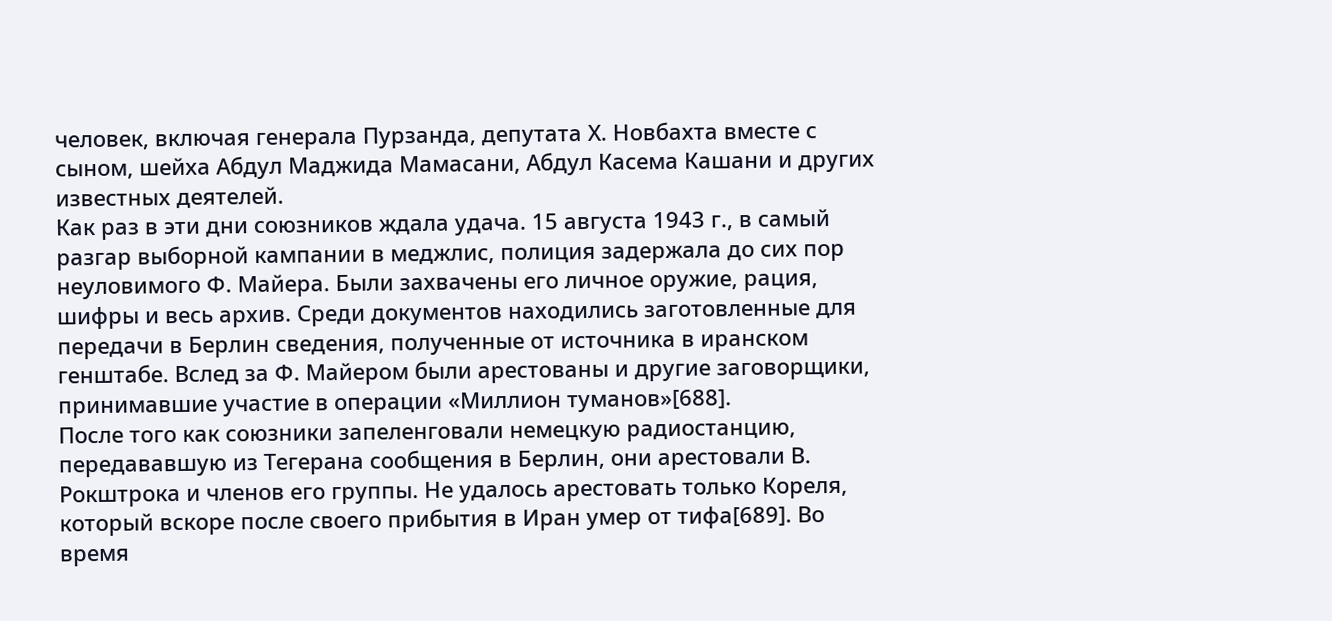человек, включая генерала Пурзанда, депутата Х. Новбахта вместе с сыном, шейха Абдул Маджида Мамасани, Абдул Касема Кашани и других известных деятелей.
Как раз в эти дни союзников ждала удача. 15 августа 1943 г., в самый разгар выборной кампании в меджлис, полиция задержала до сих пор неуловимого Ф. Майера. Были захвачены его личное оружие, рация, шифры и весь архив. Среди документов находились заготовленные для передачи в Берлин сведения, полученные от источника в иранском генштабе. Вслед за Ф. Майером были арестованы и другие заговорщики, принимавшие участие в операции «Миллион туманов»[688].
После того как союзники запеленговали немецкую радиостанцию, передававшую из Тегерана сообщения в Берлин, они арестовали В. Рокштрока и членов его группы. Не удалось арестовать только Кореля, который вскоре после своего прибытия в Иран умер от тифа[689]. Во время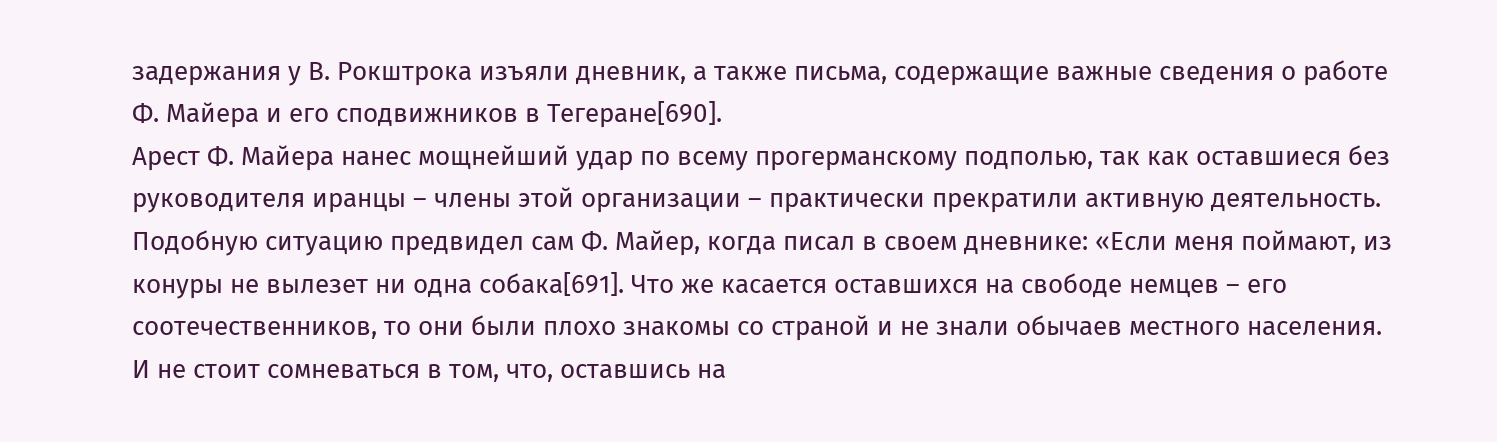задержания у В. Рокштрока изъяли дневник, а также письма, содержащие важные сведения о работе Ф. Майера и его сподвижников в Тегеране[690].
Арест Ф. Майера нанес мощнейший удар по всему прогерманскому подполью, так как оставшиеся без руководителя иранцы – члены этой организации – практически прекратили активную деятельность. Подобную ситуацию предвидел сам Ф. Майер, когда писал в своем дневнике: «Если меня поймают, из конуры не вылезет ни одна собака[691]. Что же касается оставшихся на свободе немцев – его соотечественников, то они были плохо знакомы со страной и не знали обычаев местного населения. И не стоит сомневаться в том, что, оставшись на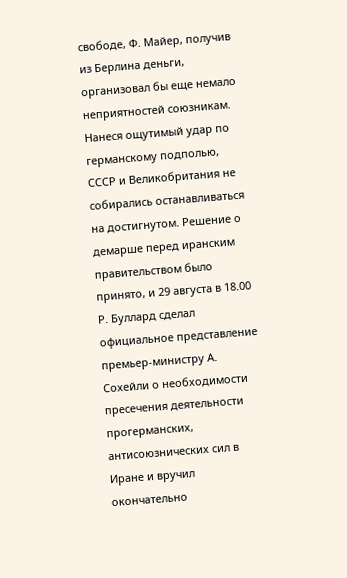свободе, Ф. Майер, получив из Берлина деньги, организовал бы еще немало неприятностей союзникам.
Нанеся ощутимый удар по германскому подполью, СССР и Великобритания не собирались останавливаться на достигнутом. Решение о демарше перед иранским правительством было принято, и 29 августа в 18.00 Р. Буллард сделал официальное представление премьер-министру А. Сохейли о необходимости пресечения деятельности прогерманских, антисоюзнических сил в Иране и вручил окончательно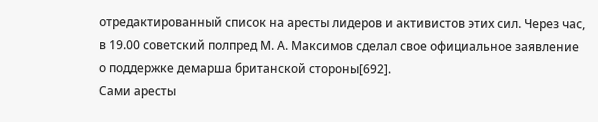отредактированный список на аресты лидеров и активистов этих сил. Через час, в 19.00 советский полпред М. А. Максимов сделал свое официальное заявление о поддержке демарша британской стороны[692].
Сами аресты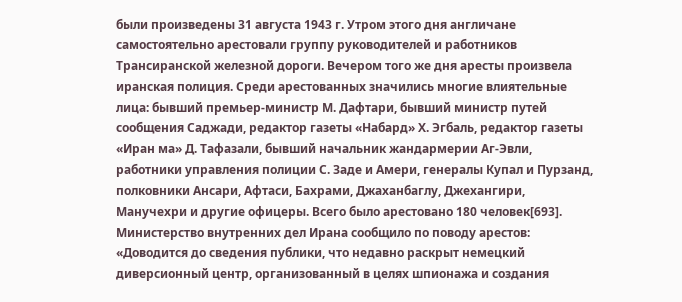были произведены 31 августа 1943 г. Утром этого дня англичане самостоятельно арестовали группу руководителей и работников Трансиранской железной дороги. Вечером того же дня аресты произвела иранская полиция. Среди арестованных значились многие влиятельные лица: бывший премьер-министр М. Дафтари, бывший министр путей сообщения Саджади, редактор газеты «Набард» Х. Эгбаль, редактор газеты «Иран ма» Д. Тафазали, бывший начальник жандармерии Аг-Эвли, работники управления полиции С. Заде и Амери, генералы Купал и Пурзанд, полковники Ансари, Афтаси, Бахрами, Джаханбаглу, Джехангири, Манучехри и другие офицеры. Всего было арестовано 180 человек[693].
Министерство внутренних дел Ирана сообщило по поводу арестов: «Доводится до сведения публики, что недавно раскрыт немецкий диверсионный центр, организованный в целях шпионажа и создания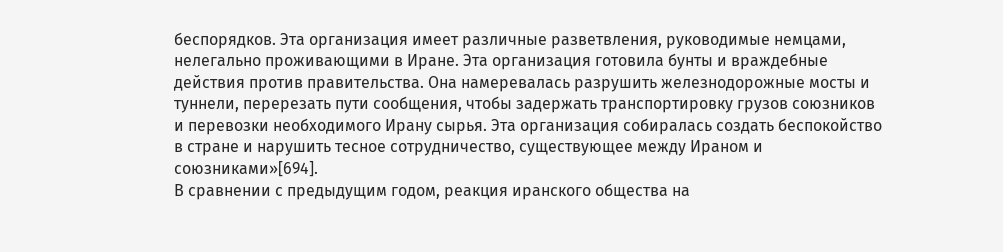беспорядков. Эта организация имеет различные разветвления, руководимые немцами, нелегально проживающими в Иране. Эта организация готовила бунты и враждебные действия против правительства. Она намеревалась разрушить железнодорожные мосты и туннели, перерезать пути сообщения, чтобы задержать транспортировку грузов союзников и перевозки необходимого Ирану сырья. Эта организация собиралась создать беспокойство в стране и нарушить тесное сотрудничество, существующее между Ираном и союзниками»[694].
В сравнении с предыдущим годом, реакция иранского общества на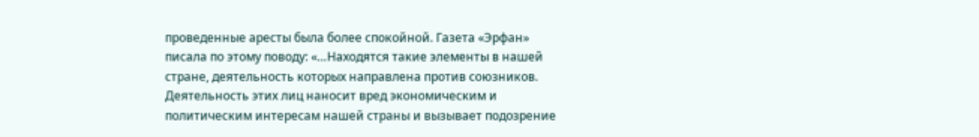проведенные аресты была более спокойной. Газета «Эрфан» писала по этому поводу: «…Находятся такие элементы в нашей стране, деятельность которых направлена против союзников. Деятельность этих лиц наносит вред экономическим и политическим интересам нашей страны и вызывает подозрение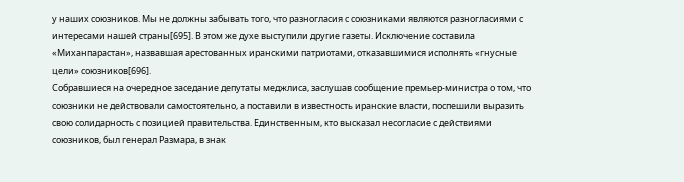у наших союзников. Мы не должны забывать того, что разногласия с союзниками являются разногласиями с интересами нашей страны[695]. В этом же духе выступили другие газеты. Исключение составила «Миханпарастан», назвавшая арестованных иранскими патриотами, отказавшимися исполнять «гнусные цели» союзников[696].
Собравшиеся на очередное заседание депутаты меджлиса, заслушав сообщение премьер-министра о том, что союзники не действовали самостоятельно, а поставили в известность иранские власти, поспешили выразить свою солидарность с позицией правительства. Единственным, кто высказал несогласие с действиями союзников, был генерал Размара, в знак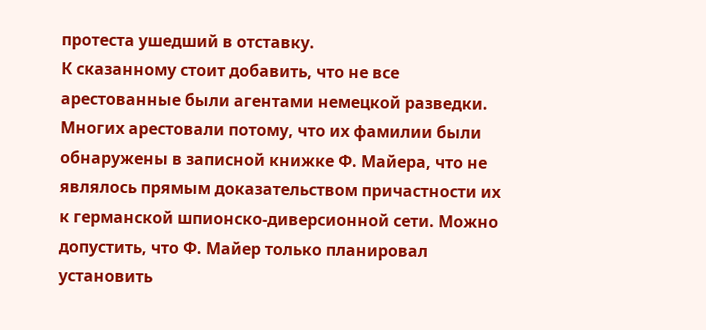протеста ушедший в отставку.
К сказанному стоит добавить, что не все арестованные были агентами немецкой разведки. Многих арестовали потому, что их фамилии были обнаружены в записной книжке Ф. Майера, что не являлось прямым доказательством причастности их к германской шпионско-диверсионной сети. Можно допустить, что Ф. Майер только планировал установить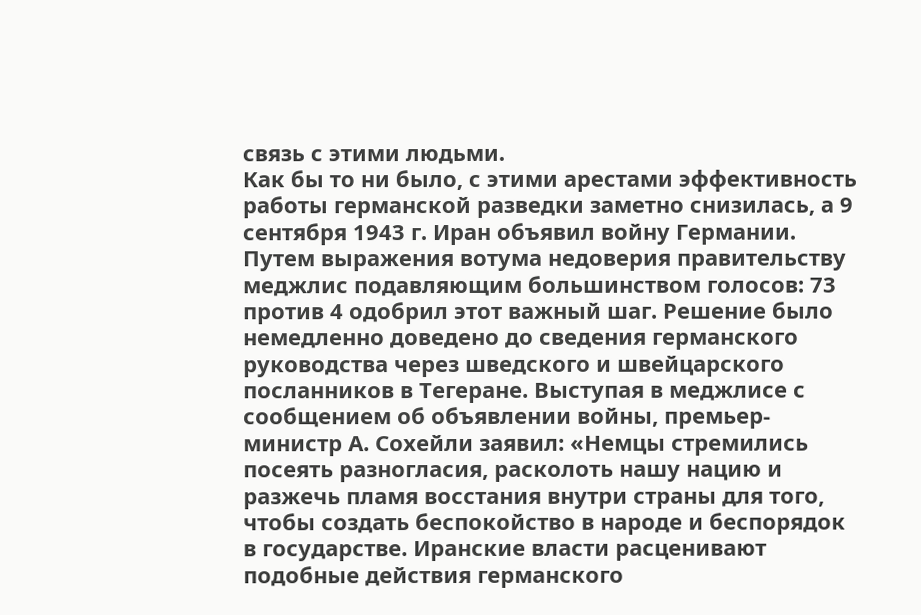связь с этими людьми.
Как бы то ни было, с этими арестами эффективность работы германской разведки заметно снизилась, а 9 сентября 1943 г. Иран объявил войну Германии. Путем выражения вотума недоверия правительству меджлис подавляющим большинством голосов: 73 против 4 одобрил этот важный шаг. Решение было немедленно доведено до сведения германского руководства через шведского и швейцарского посланников в Тегеране. Выступая в меджлисе с сообщением об объявлении войны, премьер-министр А. Сохейли заявил: «Немцы стремились посеять разногласия, расколоть нашу нацию и разжечь пламя восстания внутри страны для того, чтобы создать беспокойство в народе и беспорядок в государстве. Иранские власти расценивают подобные действия германского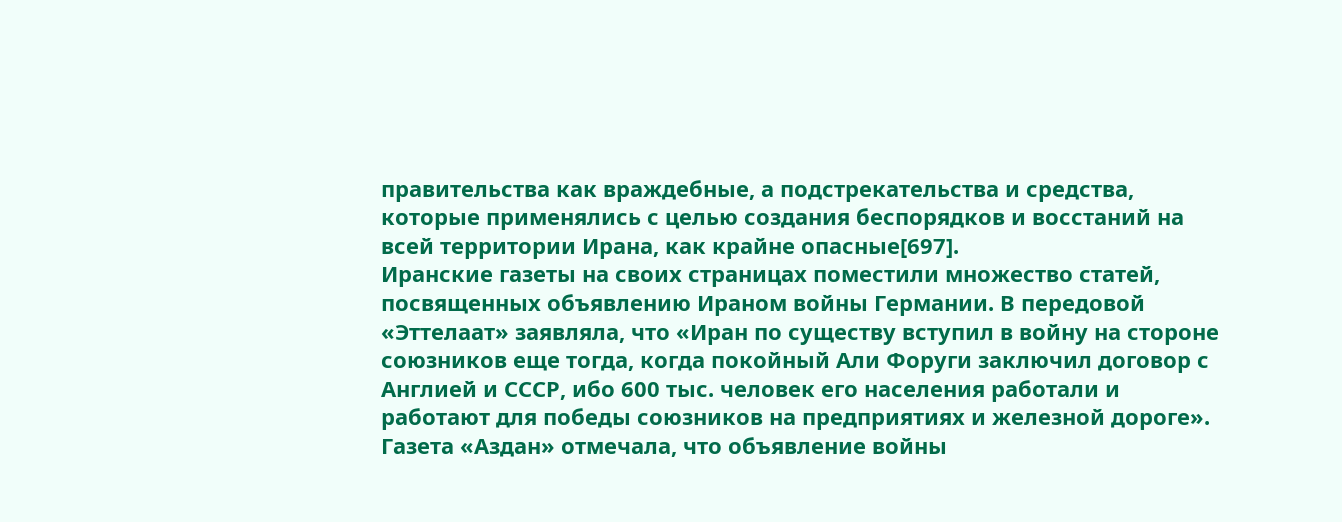правительства как враждебные, а подстрекательства и средства, которые применялись с целью создания беспорядков и восстаний на всей территории Ирана, как крайне опасные[697].
Иранские газеты на своих страницах поместили множество статей, посвященных объявлению Ираном войны Германии. В передовой «Эттелаат» заявляла, что «Иран по существу вступил в войну на стороне союзников еще тогда, когда покойный Али Форуги заключил договор с Англией и СССР, ибо 600 тыс. человек его населения работали и работают для победы союзников на предприятиях и железной дороге». Газета «Аздан» отмечала, что объявление войны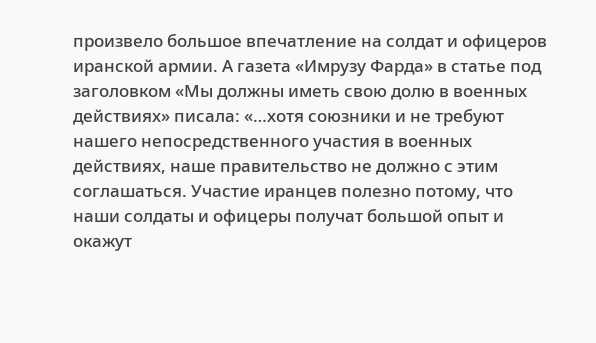произвело большое впечатление на солдат и офицеров иранской армии. А газета «Имрузу Фарда» в статье под заголовком «Мы должны иметь свою долю в военных действиях» писала: «…хотя союзники и не требуют нашего непосредственного участия в военных действиях, наше правительство не должно с этим соглашаться. Участие иранцев полезно потому, что наши солдаты и офицеры получат большой опыт и окажут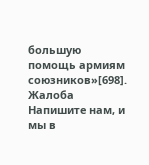большую помощь армиям союзников»[698].
Жалоба
Напишите нам, и мы в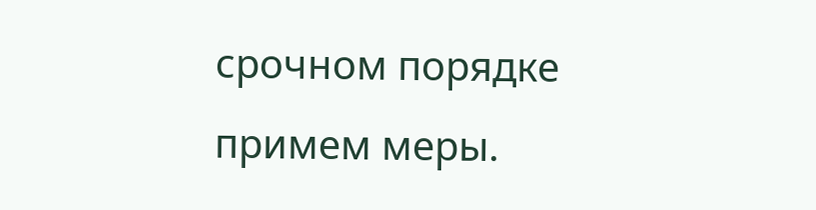срочном порядке примем меры.